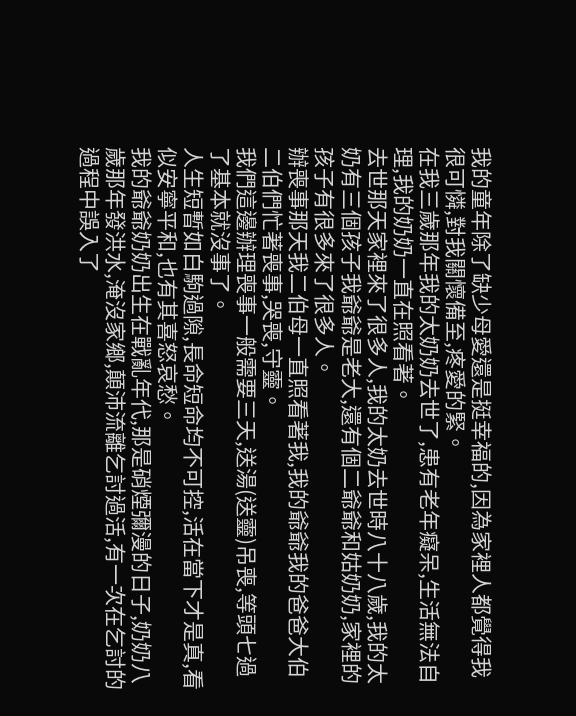我的童年除了缺少母愛還是挺幸福的,因為家裡人都覺得我很可憐,對我關懷備至,疼愛的緊。
在我三歲那年我的太奶奶去世了,患有老年癡呆,生活無法自理,我的奶奶一直在照看著。
去世那天家裡來了很多人,我的太奶去世時八十八歲,我的太奶有三個孩子我爺爺是老大,還有個二爺爺和姑奶奶,家裡的孩子有很多來了很多人。
辦喪事那天我二伯母一直照看著我,我的爺爺我的爸爸大伯二伯們忙著喪事,哭喪,守靈。
我們這邊辦理喪事一般需要三天,送湯(送靈)吊喪,等頭七過了基本就沒事了。
人生短暫如白駒過隙,長命短命均不可控,活在當下才是真,看似安寧平和,也有其喜怒哀愁。
我的爺爺奶奶出生在戰亂年代,那是硝煙彌漫的日子,奶奶八歲那年發洪水,淹沒家鄉,顛沛流離乞討過活,有一次在乞討的過程中誤入了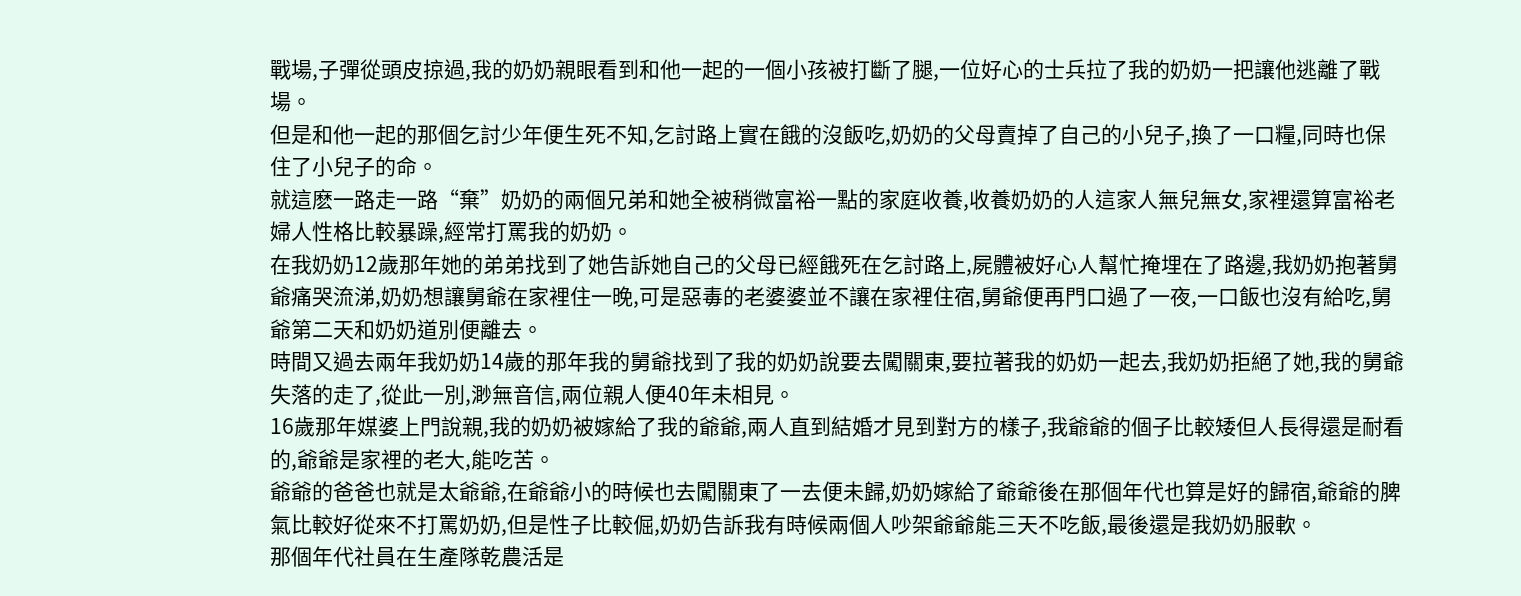戰場,子彈從頭皮掠過,我的奶奶親眼看到和他一起的一個小孩被打斷了腿,一位好心的士兵拉了我的奶奶一把讓他逃離了戰場。
但是和他一起的那個乞討少年便生死不知,乞討路上實在餓的沒飯吃,奶奶的父母賣掉了自己的小兒子,換了一口糧,同時也保住了小兒子的命。
就這麽一路走一路“棄”奶奶的兩個兄弟和她全被稍微富裕一點的家庭收養,收養奶奶的人這家人無兒無女,家裡還算富裕老婦人性格比較暴躁,經常打罵我的奶奶。
在我奶奶12歲那年她的弟弟找到了她告訴她自己的父母已經餓死在乞討路上,屍體被好心人幫忙掩埋在了路邊,我奶奶抱著舅爺痛哭流涕,奶奶想讓舅爺在家裡住一晚,可是惡毒的老婆婆並不讓在家裡住宿,舅爺便再門口過了一夜,一口飯也沒有給吃,舅爺第二天和奶奶道別便離去。
時間又過去兩年我奶奶14歲的那年我的舅爺找到了我的奶奶說要去闖關東,要拉著我的奶奶一起去,我奶奶拒絕了她,我的舅爺失落的走了,從此一別,渺無音信,兩位親人便40年未相見。
16歲那年媒婆上門說親,我的奶奶被嫁給了我的爺爺,兩人直到結婚才見到對方的樣子,我爺爺的個子比較矮但人長得還是耐看的,爺爺是家裡的老大,能吃苦。
爺爺的爸爸也就是太爺爺,在爺爺小的時候也去闖關東了一去便未歸,奶奶嫁給了爺爺後在那個年代也算是好的歸宿,爺爺的脾氣比較好從來不打罵奶奶,但是性子比較倔,奶奶告訴我有時候兩個人吵架爺爺能三天不吃飯,最後還是我奶奶服軟。
那個年代社員在生產隊乾農活是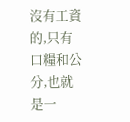沒有工資的,只有口糧和公分,也就是一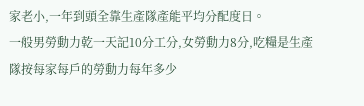家老小,一年到頭全靠生產隊產能平均分配度日。
一般男勞動力乾一天記10分工分,女勞動力8分,吃糧是生產隊按每家每戶的勞動力每年多少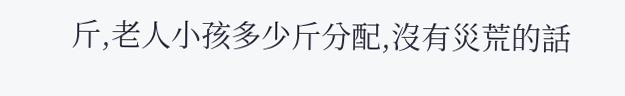斤,老人小孩多少斤分配,沒有災荒的話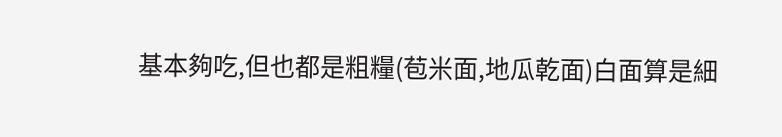基本夠吃,但也都是粗糧(苞米面,地瓜乾面)白面算是細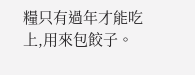糧只有過年才能吃上,用來包餃子。